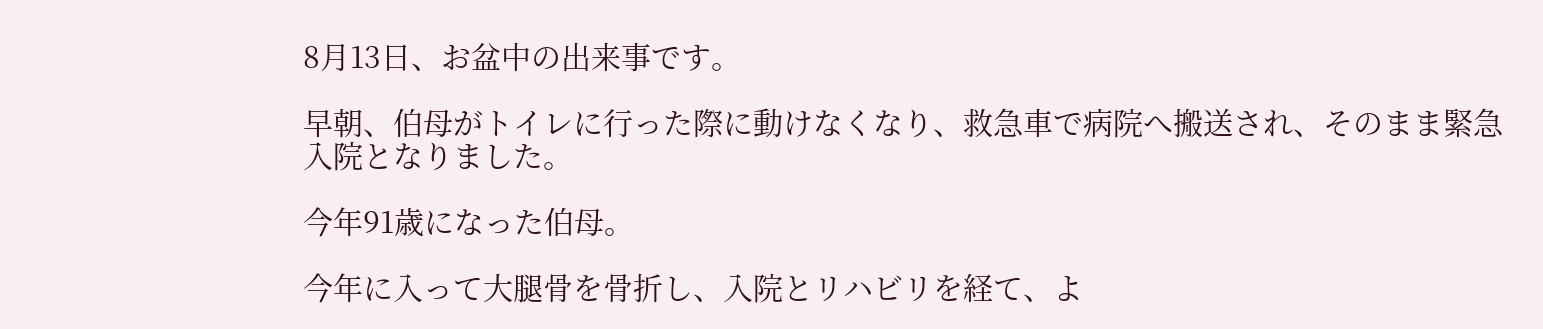8月13日、お盆中の出来事です。

早朝、伯母がトイレに行った際に動けなくなり、救急車で病院へ搬送され、そのまま緊急入院となりました。

今年91歳になった伯母。

今年に入って大腿骨を骨折し、入院とリハビリを経て、よ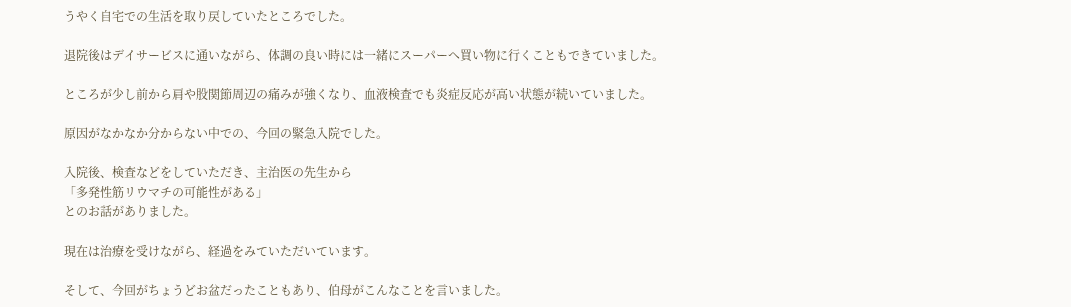うやく自宅での生活を取り戻していたところでした。

退院後はデイサービスに通いながら、体調の良い時には一緒にスーパーへ買い物に行くこともできていました。

ところが少し前から肩や股関節周辺の痛みが強くなり、血液検査でも炎症反応が高い状態が続いていました。

原因がなかなか分からない中での、今回の緊急入院でした。

入院後、検査などをしていただき、主治医の先生から
「多発性筋リウマチの可能性がある」
とのお話がありました。

現在は治療を受けながら、経過をみていただいています。

そして、今回がちょうどお盆だったこともあり、伯母がこんなことを言いました。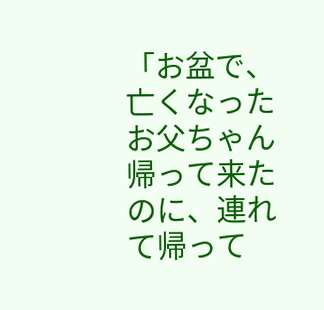「お盆で、亡くなったお父ちゃん帰って来たのに、連れて帰って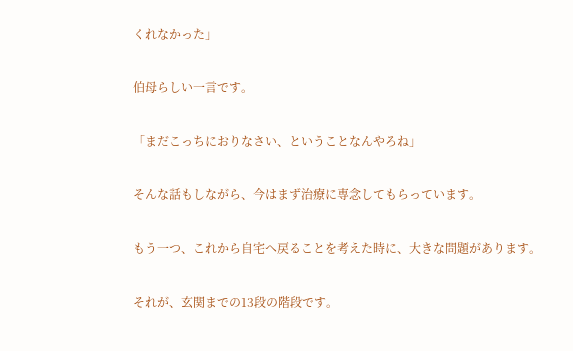くれなかった」

伯母らしい一言です。

「まだこっちにおりなさい、ということなんやろね」

そんな話もしながら、今はまず治療に専念してもらっています。

もう一つ、これから自宅へ戻ることを考えた時に、大きな問題があります。

それが、玄関までの13段の階段です。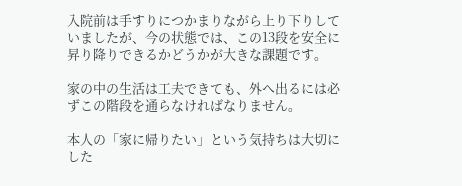入院前は手すりにつかまりながら上り下りしていましたが、今の状態では、この13段を安全に昇り降りできるかどうかが大きな課題です。

家の中の生活は工夫できても、外へ出るには必ずこの階段を通らなければなりません。

本人の「家に帰りたい」という気持ちは大切にした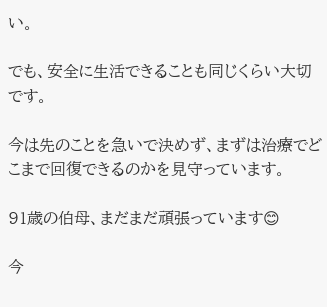い。

でも、安全に生活できることも同じくらい大切です。

今は先のことを急いで決めず、まずは治療でどこまで回復できるのかを見守っています。

91歳の伯母、まだまだ頑張っています😊

今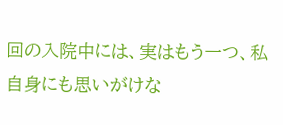回の入院中には、実はもう一つ、私自身にも思いがけな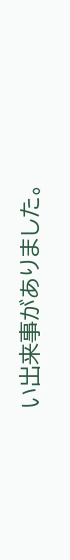い出来事がありました。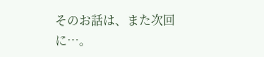そのお話は、また次回に…。